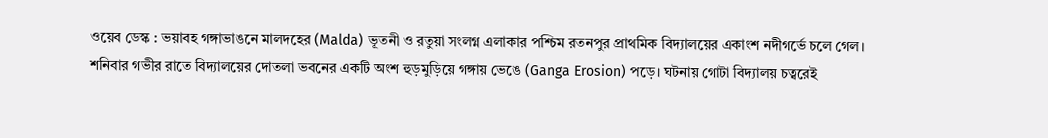ওয়েব ডেস্ক : ভয়াবহ গঙ্গাভাঙনে মালদহের (Malda) ভূতনী ও রতুয়া সংলগ্ন এলাকার পশ্চিম রতনপুর প্রাথমিক বিদ্যালয়ের একাংশ নদীগর্ভে চলে গেল। শনিবার গভীর রাতে বিদ্যালয়ের দোতলা ভবনের একটি অংশ হুড়মুড়িয়ে গঙ্গায় ভেঙে (Ganga Erosion) পড়ে। ঘটনায় গোটা বিদ্যালয় চত্বরেই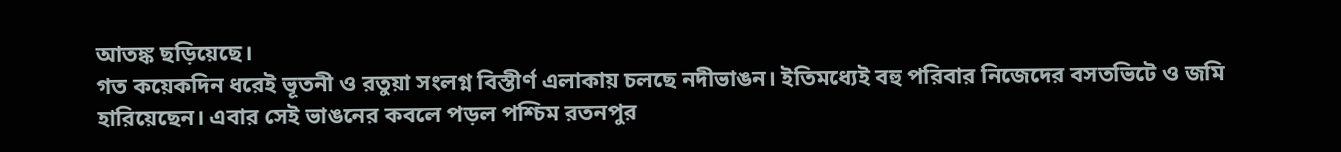আতঙ্ক ছড়িয়েছে।
গত কয়েকদিন ধরেই ভূতনী ও রতুয়া সংলগ্ন বিস্তীর্ণ এলাকায় চলছে নদীভাঙন। ইতিমধ্যেই বহু পরিবার নিজেদের বসতভিটে ও জমি হারিয়েছেন। এবার সেই ভাঙনের কবলে পড়ল পশ্চিম রতনপুর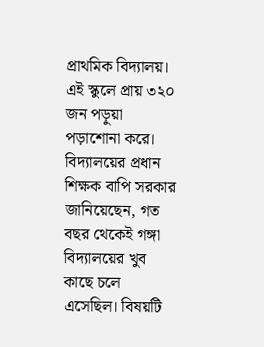প্রাথমিক বিদ্যালয়। এই স্কুলে প্রায় ৩২০ জন পড়ুয়া পড়াশোনা করে। বিদ্যালয়ের প্রধান শিক্ষক বাপি সরকার জানিয়েছেন, গত বছর থেকেই গঙ্গা বিদ্যালয়ের খুব কাছে চলে এসেছিল। বিষয়টি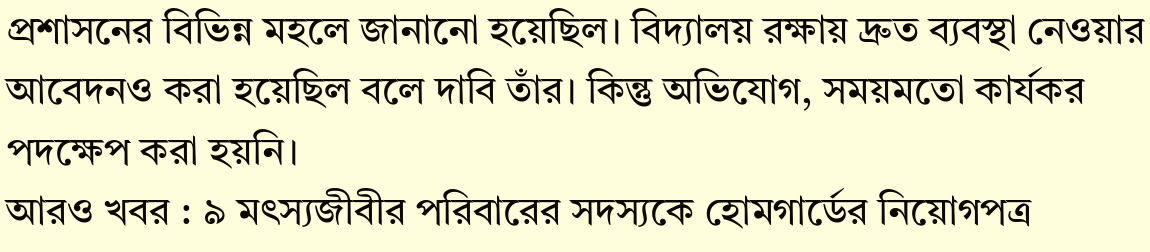প্রশাসনের বিভিন্ন মহলে জানানো হয়েছিল। বিদ্যালয় রক্ষায় দ্রুত ব্যবস্থা নেওয়ার আবেদনও করা হয়েছিল বলে দাবি তাঁর। কিন্তু অভিযোগ, সময়মতো কার্যকর পদক্ষেপ করা হয়নি।
আরও খবর : ৯ মৎস্যজীবীর পরিবারের সদস্যকে হোমগার্ডের নিয়োগপত্র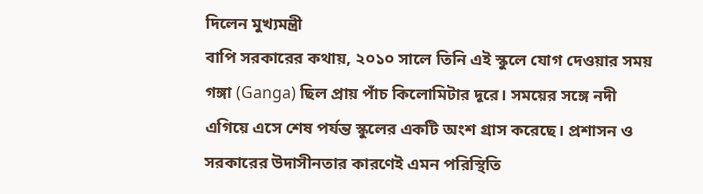দিলেন মুখ্যমন্ত্রী
বাপি সরকারের কথায়, ২০১০ সালে তিনি এই স্কুলে যোগ দেওয়ার সময় গঙ্গা (Ganga) ছিল প্রায় পাঁচ কিলোমিটার দূরে। সময়ের সঙ্গে নদী এগিয়ে এসে শেষ পর্যন্ত স্কুলের একটি অংশ গ্রাস করেছে। প্রশাসন ও সরকারের উদাসীনতার কারণেই এমন পরিস্থিতি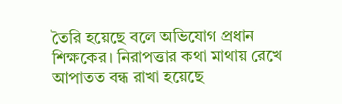তৈরি হয়েছে বলে অভিযোগ প্রধান শিক্ষকের। নিরাপত্তার কথা মাথায় রেখে আপাতত বন্ধ রাখা হয়েছে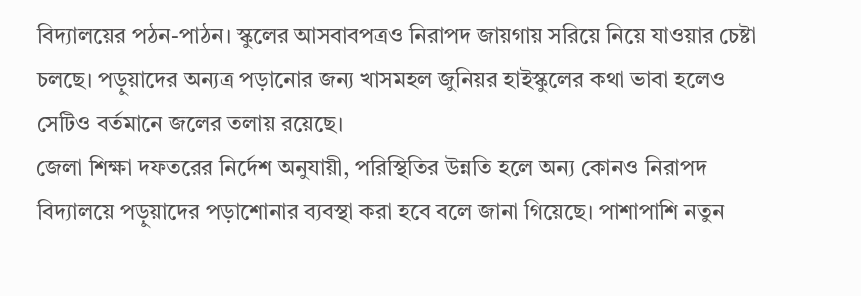বিদ্যালয়ের পঠন-পাঠন। স্কুলের আসবাবপত্রও নিরাপদ জায়গায় সরিয়ে নিয়ে যাওয়ার চেষ্টা চলছে। পড়ুয়াদের অন্যত্র পড়ানোর জন্য খাসমহল জুনিয়র হাইস্কুলের কথা ভাবা হলেও সেটিও বর্তমানে জলের তলায় রয়েছে।
জেলা শিক্ষা দফতরের নির্দেশ অনুযায়ী, পরিস্থিতির উন্নতি হলে অন্য কোনও নিরাপদ বিদ্যালয়ে পড়ুয়াদের পড়াশোনার ব্যবস্থা করা হবে বলে জানা গিয়েছে। পাশাপাশি নতুন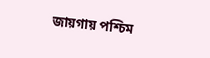জায়গায় পশ্চিম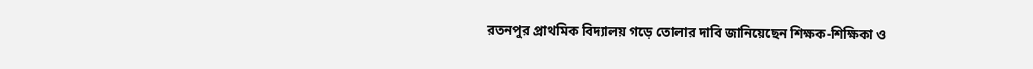রতনপুর প্রাথমিক বিদ্যালয় গড়ে তোলার দাবি জানিয়েছেন শিক্ষক-শিক্ষিকা ও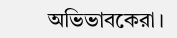অভিভাবকেরা।